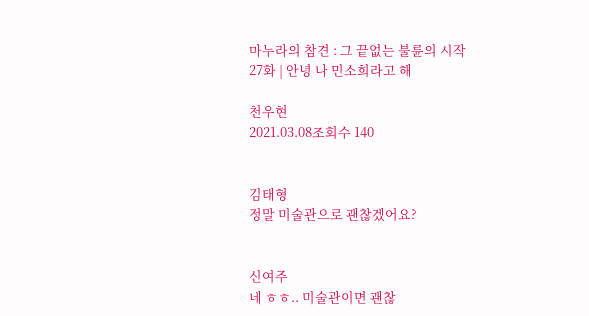마누라의 참견 : 그 끝없는 불륜의 시작
27화 | 안녕 나 민소희라고 해

천우현
2021.03.08조회수 140


김태형
정말 미술관으로 괜찮겠어요?


신여주
네 ㅎㅎ.. 미술관이면 괜찮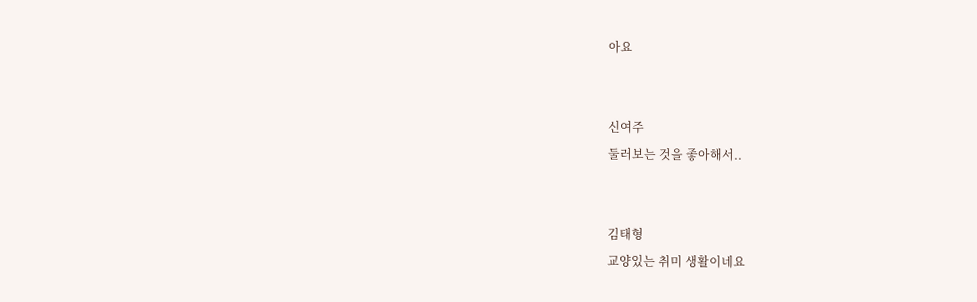아요


신여주
둘러보는 것을 좋아해서..


김태형
교양있는 취미 생활이네요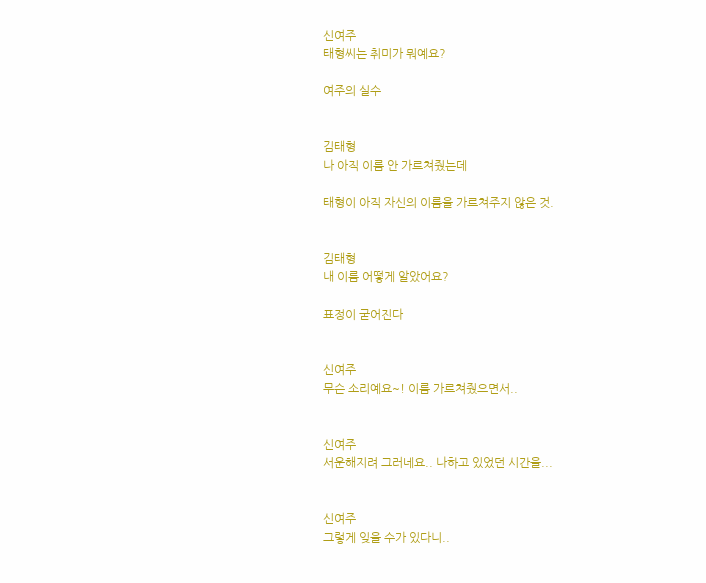신여주
태형씨는 취미가 뭐예요?

여주의 실수


김태형
나 아직 이름 안 가르쳐줬는데

태형이 아직 자신의 이름을 가르쳐주지 않은 것.


김태형
내 이름 어떻게 알았어요?

표정이 굳어진다


신여주
무슨 소리예요~! 이름 가르쳐줬으면서..


신여주
서운해지려 그러네요.. 나하고 있었던 시간을...


신여주
그렇게 잊을 수가 있다니..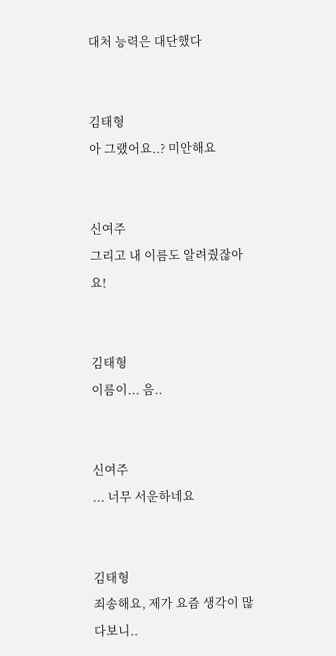대처 능력은 대단했다


김태형
아 그랬어요..? 미안해요


신여주
그리고 내 이름도 알려줬잖아요!


김태형
이름이... 음..


신여주
... 너무 서운하네요


김태형
죄송해요, 제가 요즘 생각이 많다보니..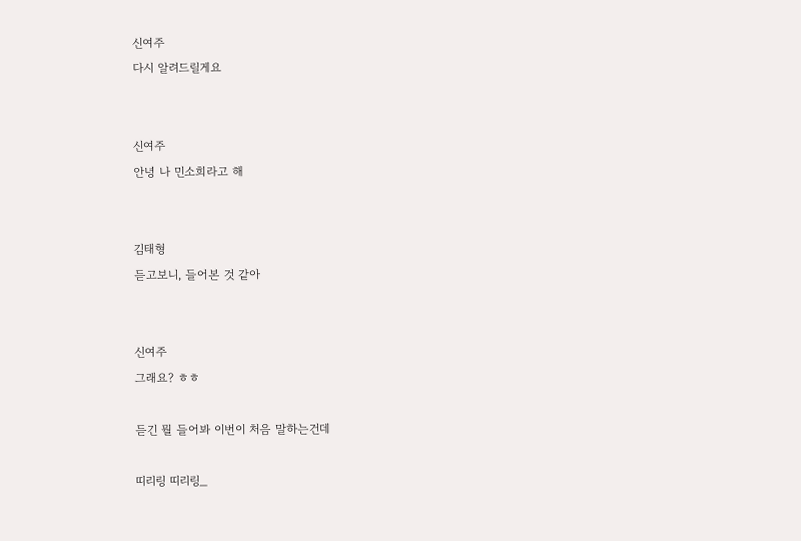신여주
다시 알려드릴게요


신여주
안녕 나 민소희라고 해


김태형
듣고보니, 들어본 것 같아


신여주
그래요? ㅎㅎ

듣긴 뭘 들어봐 이번이 처음 말하는건데

띠리링 띠리링_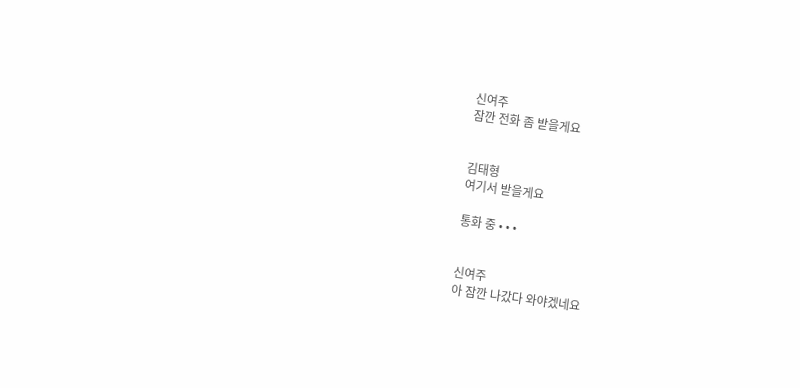신여주
잠깐 전화 좀 받을게요


김태형
여기서 받을게요

통화 중 • • •


신여주
아 잠깐 나갔다 와야겠네요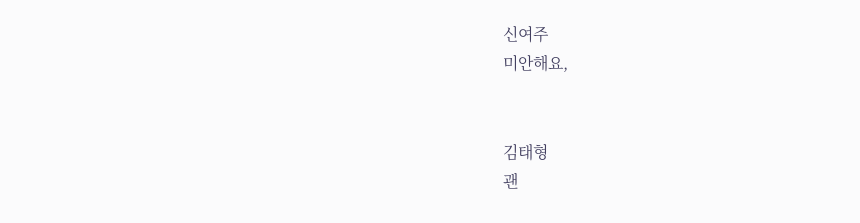신여주
미안해요,


김태형
괜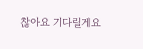찮아요 기다릴게요